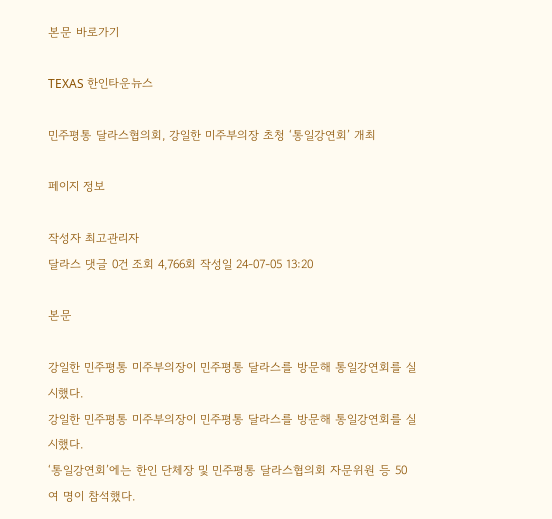본문 바로가기

TEXAS 한인타운뉴스

민주평통 달라스협의회, 강일한 미주부의장 초청 ‘통일강연회’ 개최

페이지 정보

작성자 최고관리자
달라스 댓글 0건 조회 4,766회 작성일 24-07-05 13:20

본문

강일한 민주평통 미주부의장이 민주평통 달라스를 방문해 통일강연회를 실시했다.
강일한 민주평통 미주부의장이 민주평통 달라스를 방문해 통일강연회를 실시했다.
‘통일강연회’에는 한인 단체장 및 민주평통 달라스협의회 자문위원 등 50여 명이 참석했다.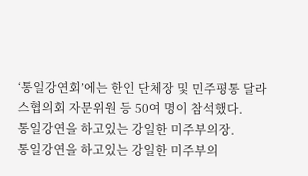‘통일강연회’에는 한인 단체장 및 민주평통 달라스협의회 자문위원 등 50여 명이 참석했다.
통일강연을 하고있는 강일한 미주부의장.
통일강연을 하고있는 강일한 미주부의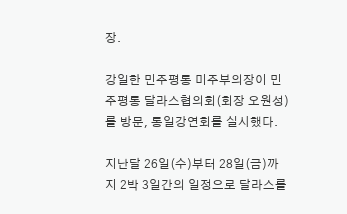장.

강일한 민주평통 미주부의장이 민주평통 달라스협의회(회장 오원성)를 방문, 통일강연회를 실시했다.

지난달 26일(수)부터 28일(금)까지 2박 3일간의 일정으로 달라스를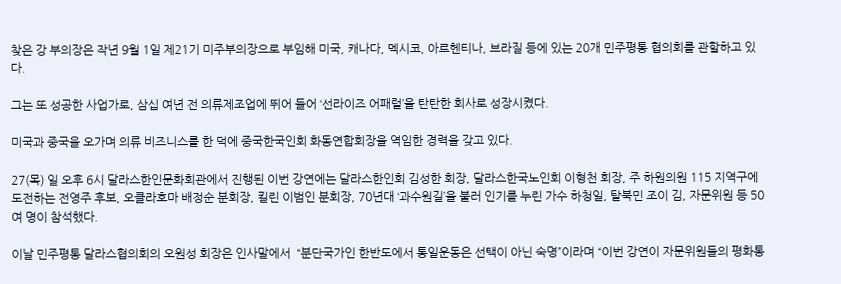찾은 강 부의장은 작년 9월 1일 제21기 미주부의장으로 부임해 미국, 캐나다, 멕시코, 아르헨티나, 브라질 등에 있는 20개 민주평통 협의회를 관할하고 있다.

그는 또 성공한 사업가로, 삼십 여년 전 의류제조업에 뛰어 들어 ‘선라이즈 어패럴’을 탄탄한 회사로 성장시켰다.

미국과 중국을 오가며 의류 비즈니스를 한 덕에 중국한국인회 화동연합회장을 역임한 경력을 갖고 있다.

27(목) 일 오후 6시 달라스한인문화회관에서 진행된 이번 강연에는 달라스한인회 김성한 회장, 달라스한국노인회 이형천 회장, 주 하원의원 115 지역구에 도전하는 전영주 후보, 오클라호마 배정순 분회장, 킬린 이범인 분회장, 70년대 ‘과수원길’을 불러 인기를 누린 가수 하청일, 탈북민 조이 김, 자문위원 등 50여 명이 참석했다.

이날 민주평통 달라스협의회의 오원성 회장은 인사말에서  “분단국가인 한반도에서 통일운동은 선택이 아닌 숙명”이라며 “이번 강연이 자문위원들의 평화통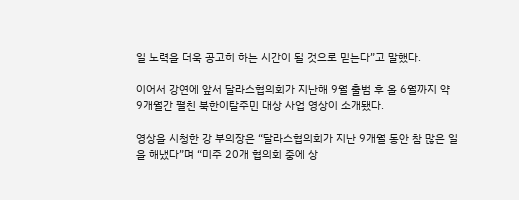일 노력을 더욱 공고히 하는 시간이 될 것으로 믿는다”고 말했다.

이어서 강연에 앞서 달라스협의회가 지난해 9월 출범 후 올 6월까지 약 9개월간 펼친 북한이탈주민 대상 사업 영상이 소개됐다.

영상을 시청한 강 부의장은 “달라스협의회가 지난 9개월 동안 참 많은 일을 해냈다”며 “미주 20개 협의회 중에 상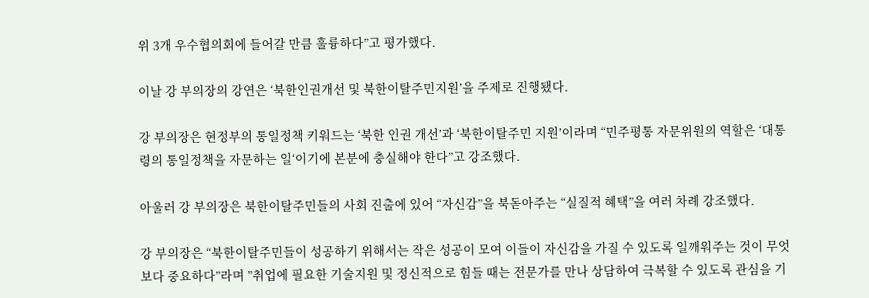위 3개 우수협의회에 들어갈 만큼 훌륭하다”고 평가했다.

이날 강 부의장의 강연은 ‘북한인권개선 및 북한이탈주민지원’을 주제로 진행됐다.

강 부의장은 현정부의 통일정책 키워드는 ‘북한 인권 개선’과 ‘북한이탈주민 지원’이라며 “민주평통 자문위원의 역할은 ‘대통령의 통일정책을 자문하는 일‘이기에 본분에 충실해야 한다”고 강조했다.

아울러 강 부의장은 북한이탈주민들의 사회 진출에 있어 “자신감”을 북돋아주는 “실질적 혜택”을 여러 차례 강조했다.

강 부의장은 “북한이탈주민들이 성공하기 위해서는 작은 성공이 모여 이들이 자신감을 가질 수 있도록 일깨워주는 것이 무엇보다 중요하다”라며 ”취업에 필요한 기술지원 및 정신적으로 힘들 때는 전문가를 만나 상담하여 극복할 수 있도록 관심을 기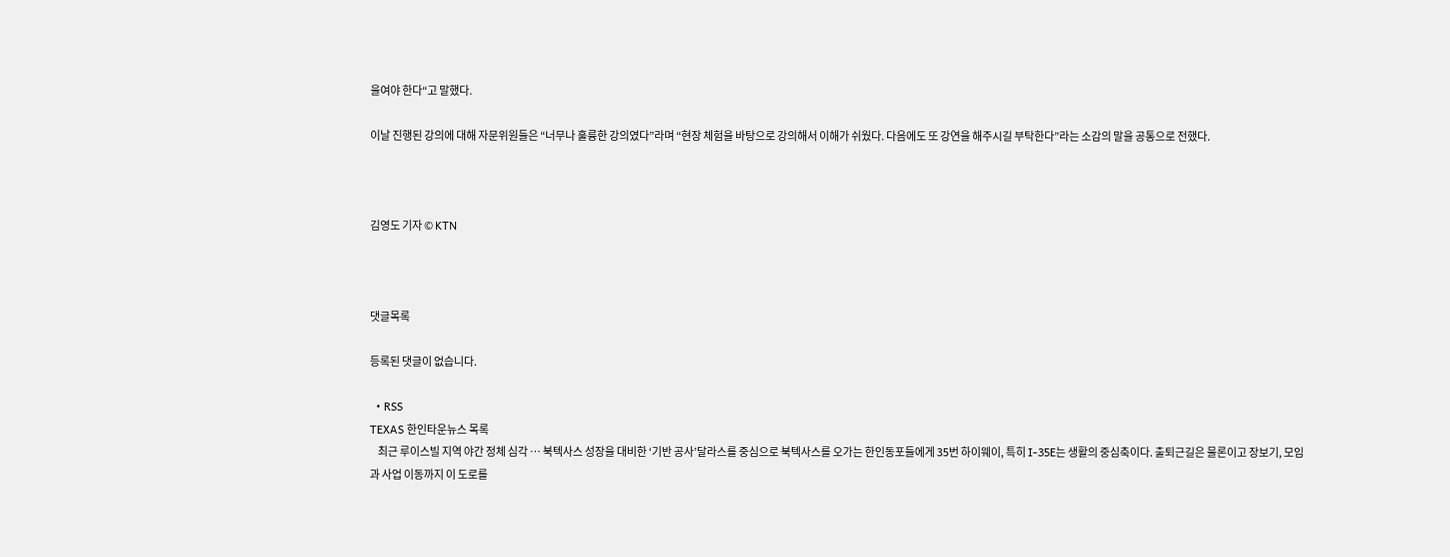울여야 한다“고 말했다.

이날 진행된 강의에 대해 자문위원들은 “너무나 훌륭한 강의였다”라며 “현장 체험을 바탕으로 강의해서 이해가 쉬웠다. 다음에도 또 강연을 해주시길 부탁한다”라는 소감의 말을 공통으로 전했다.



김영도 기자 © KTN



댓글목록

등록된 댓글이 없습니다.

  • RSS
TEXAS 한인타운뉴스 목록
    최근 루이스빌 지역 야간 정체 심각 … 북텍사스 성장을 대비한 ‘기반 공사’달라스를 중심으로 북텍사스를 오가는 한인동포들에게 35번 하이웨이, 특히 I-35E는 생활의 중심축이다. 출퇴근길은 물론이고 장보기, 모임과 사업 이동까지 이 도로를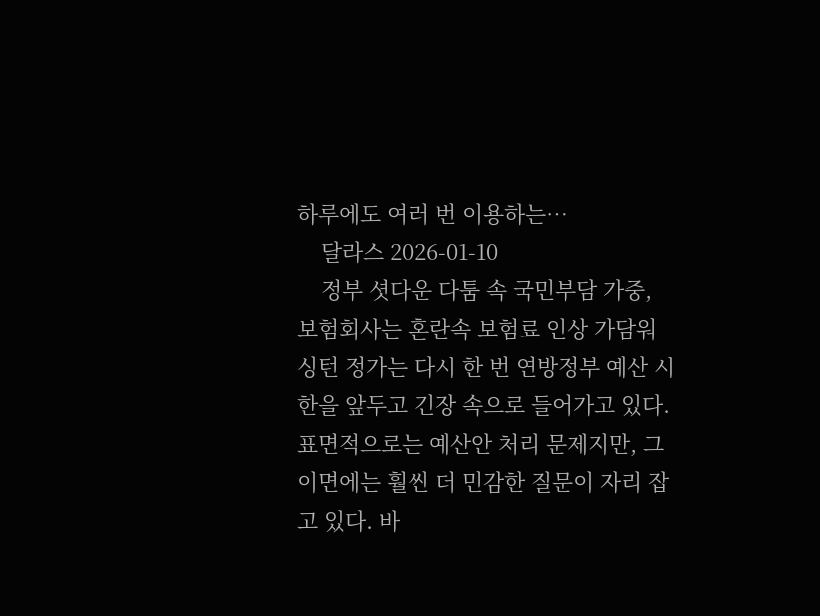하루에도 여러 번 이용하는…
    달라스 2026-01-10
    정부 셧다운 다툼 속 국민부담 가중, 보험회사는 혼란속 보험료 인상 가담워싱턴 정가는 다시 한 번 연방정부 예산 시한을 앞두고 긴장 속으로 들어가고 있다. 표면적으로는 예산안 처리 문제지만, 그 이면에는 훨씬 더 민감한 질문이 자리 잡고 있다. 바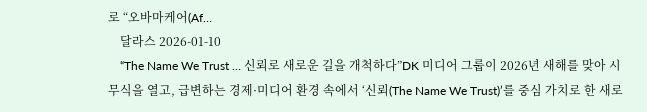로 “오바마케어(Af…
    달라스 2026-01-10
    “The Name We Trust … 신뢰로 새로운 길을 개척하다”DK 미디어 그룹이 2026년 새해를 맞아 시무식을 열고, 급변하는 경제·미디어 환경 속에서 ‘신뢰(The Name We Trust)’를 중심 가치로 한 새로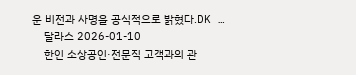운 비전과 사명을 공식적으로 밝혔다.DK …
    달라스 2026-01-10
    한인 소상공인·전문직 고객과의 관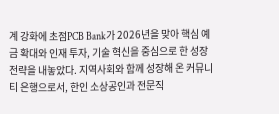계 강화에 초점PCB Bank가 2026년을 맞아 핵심 예금 확대와 인재 투자, 기술 혁신을 중심으로 한 성장 전략을 내놓았다. 지역사회와 함께 성장해 온 커뮤니티 은행으로서, 한인 소상공인과 전문직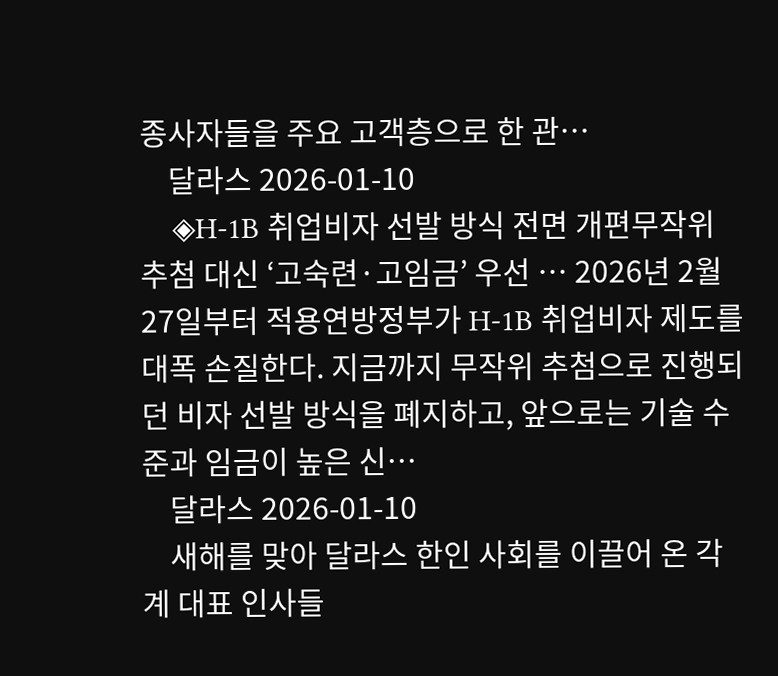종사자들을 주요 고객층으로 한 관…
    달라스 2026-01-10
    ◈H-1B 취업비자 선발 방식 전면 개편무작위 추첨 대신 ‘고숙련·고임금’ 우선 … 2026년 2월 27일부터 적용연방정부가 H-1B 취업비자 제도를 대폭 손질한다. 지금까지 무작위 추첨으로 진행되던 비자 선발 방식을 폐지하고, 앞으로는 기술 수준과 임금이 높은 신…
    달라스 2026-01-10
    새해를 맞아 달라스 한인 사회를 이끌어 온 각계 대표 인사들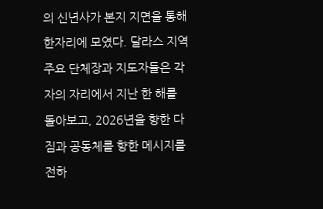의 신년사가 본지 지면을 통해 한자리에 모였다. 달라스 지역 주요 단체장과 지도자들은 각자의 자리에서 지난 한 해를 돌아보고, 2026년을 향한 다짐과 공동체를 향한 메시지를 전하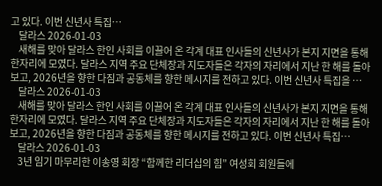고 있다. 이번 신년사 특집…
    달라스 2026-01-03
    새해를 맞아 달라스 한인 사회를 이끌어 온 각계 대표 인사들의 신년사가 본지 지면을 통해 한자리에 모였다. 달라스 지역 주요 단체장과 지도자들은 각자의 자리에서 지난 한 해를 돌아보고, 2026년을 향한 다짐과 공동체를 향한 메시지를 전하고 있다. 이번 신년사 특집을 …
    달라스 2026-01-03
    새해를 맞아 달라스 한인 사회를 이끌어 온 각계 대표 인사들의 신년사가 본지 지면을 통해 한자리에 모였다. 달라스 지역 주요 단체장과 지도자들은 각자의 자리에서 지난 한 해를 돌아보고, 2026년을 향한 다짐과 공동체를 향한 메시지를 전하고 있다. 이번 신년사 특집…
    달라스 2026-01-03
    3년 임기 마무리한 이송영 회장 “함께한 리더십의 힘” 여성회 회원들에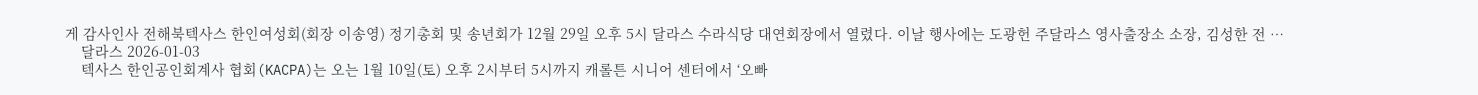게 감사인사 전해북텍사스 한인여성회(회장 이송영) 정기총회 및 송년회가 12월 29일 오후 5시 달라스 수라식당 대연회장에서 열렸다. 이날 행사에는 도광헌 주달라스 영사출장소 소장, 김성한 전 …
    달라스 2026-01-03
    텍사스 한인공인회계사 협회(KACPA)는 오는 1월 10일(토) 오후 2시부터 5시까지 캐롤튼 시니어 센터에서 ‘오빠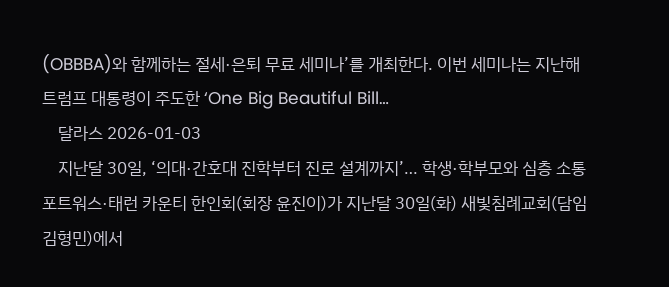(OBBBA)와 함께하는 절세·은퇴 무료 세미나’를 개최한다. 이번 세미나는 지난해 트럼프 대통령이 주도한 ‘One Big Beautiful Bill…
    달라스 2026-01-03
    지난달 30일, ‘의대·간호대 진학부터 진로 설계까지’… 학생·학부모와 심층 소통포트워스·태런 카운티 한인회(회장 윤진이)가 지난달 30일(화) 새빛침례교회(담임 김형민)에서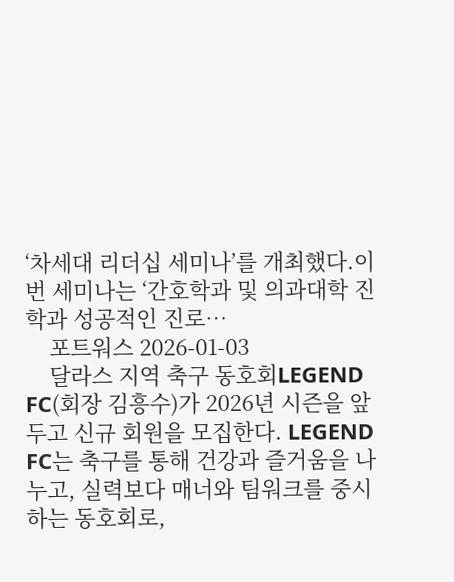‘차세대 리더십 세미나’를 개최했다.이번 세미나는 ‘간호학과 및 의과대학 진학과 성공적인 진로…
    포트워스 2026-01-03
    달라스 지역 축구 동호회LEGEND FC(회장 김흥수)가 2026년 시즌을 앞두고 신규 회원을 모집한다. LEGEND FC는 축구를 통해 건강과 즐거움을 나누고, 실력보다 매너와 팀워크를 중시하는 동호회로,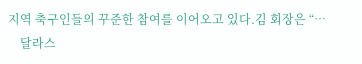지역 축구인들의 꾸준한 참여를 이어오고 있다.김 회장은 “…
    달라스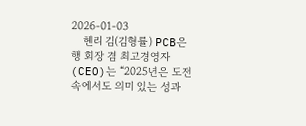2026-01-03
    헨리 김(김형률) PCB은행 회장 겸 최고경영자(CEO)는 “2025년은 도전 속에서도 의미 있는 성과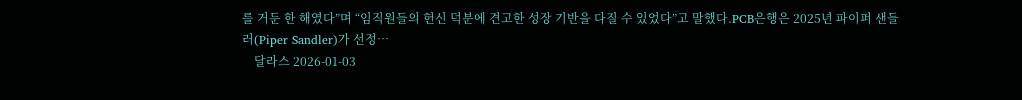를 거둔 한 해였다”며 “임직원들의 헌신 덕분에 견고한 성장 기반을 다질 수 있었다”고 말했다.PCB은행은 2025년 파이퍼 샌들러(Piper Sandler)가 선정…
    달라스 2026-01-03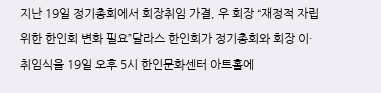지난 19일 정기총회에서 회장취임 가결, 우 회장 “재정적 자립위한 한인회 변화 필요”달라스 한인회가 정기총회와 회장 이·취임식을 19일 오후 5시 한인문화센터 아트홀에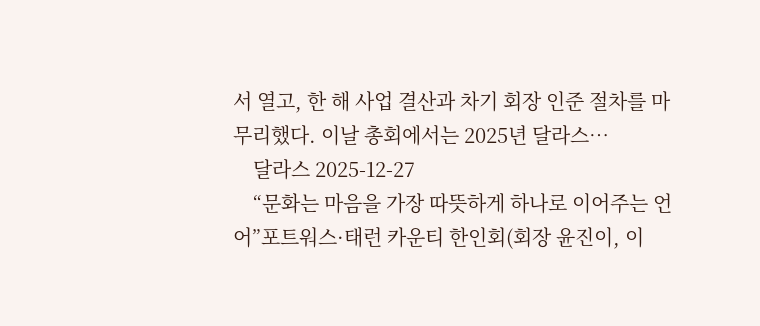서 열고, 한 해 사업 결산과 차기 회장 인준 절차를 마무리했다. 이날 총회에서는 2025년 달라스…
    달라스 2025-12-27
    “문화는 마음을 가장 따뜻하게 하나로 이어주는 언어”포트워스·태런 카운티 한인회(회장 윤진이, 이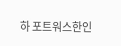하 포트워스한인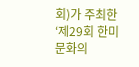회)가 주최한 ‘제29회 한미 문화의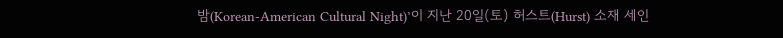밤(Korean-American Cultural Night)’이 지난 20일(토) 허스트(Hurst) 소재 세인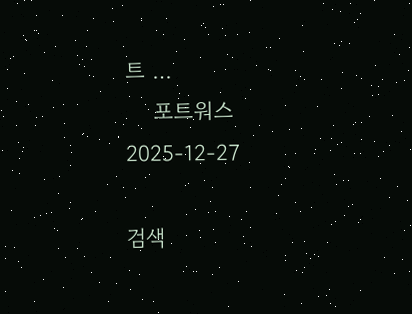트 …
    포트워스 2025-12-27

검색